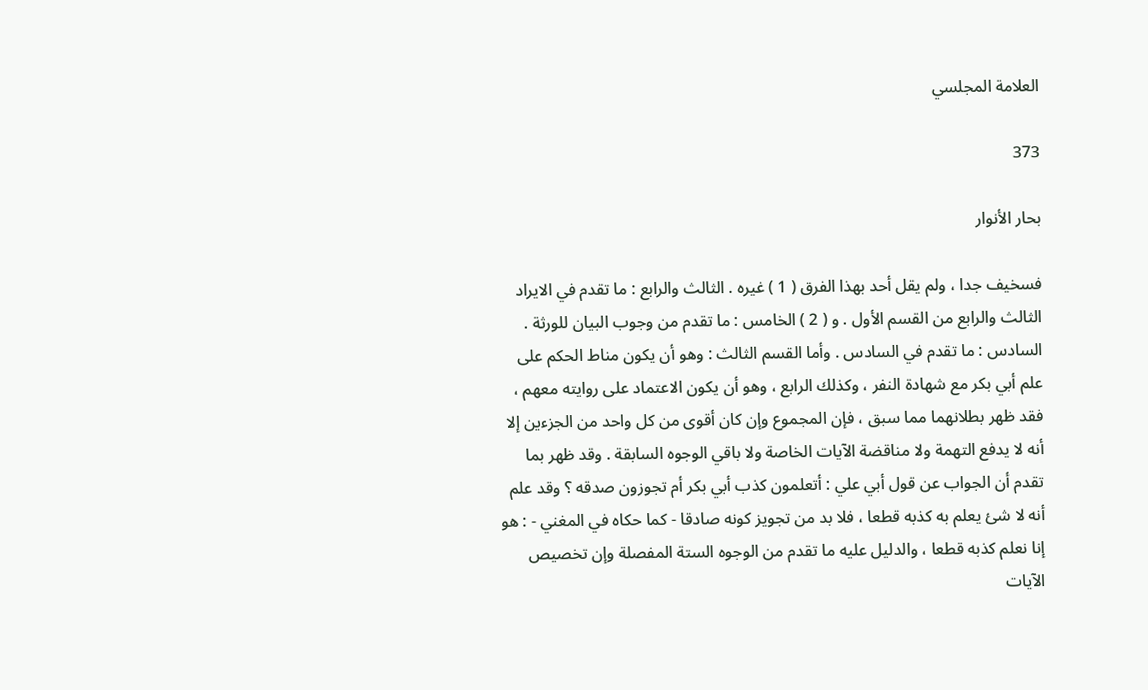العلامة المجلسي

373

بحار الأنوار

فسخيف جدا ، ولم يقل أحد بهذا الفرق ( 1 ) غيره . الثالث والرابع : ما تقدم في الايراد الثالث والرابع من القسم الأول . و ( 2 ) الخامس : ما تقدم من وجوب البيان للورثة . السادس : ما تقدم في السادس . وأما القسم الثالث : وهو أن يكون مناط الحكم على علم أبي بكر مع شهادة النفر ، وكذلك الرابع ، وهو أن يكون الاعتماد على روايته معهم ، فقد ظهر بطلانهما مما سبق ، فإن المجموع وإن كان أقوى من كل واحد من الجزءين إلا أنه لا يدفع التهمة ولا مناقضة الآيات الخاصة ولا باقي الوجوه السابقة . وقد ظهر بما تقدم أن الجواب عن قول أبي علي : أتعلمون كذب أبي بكر أم تجوزون صدقه ؟ وقد علم أنه لا شئ يعلم به كذبه قطعا ، فلا بد من تجويز كونه صادقا - كما حكاه في المغني - : هو إنا نعلم كذبه قطعا ، والدليل عليه ما تقدم من الوجوه الستة المفصلة وإن تخصيص الآيات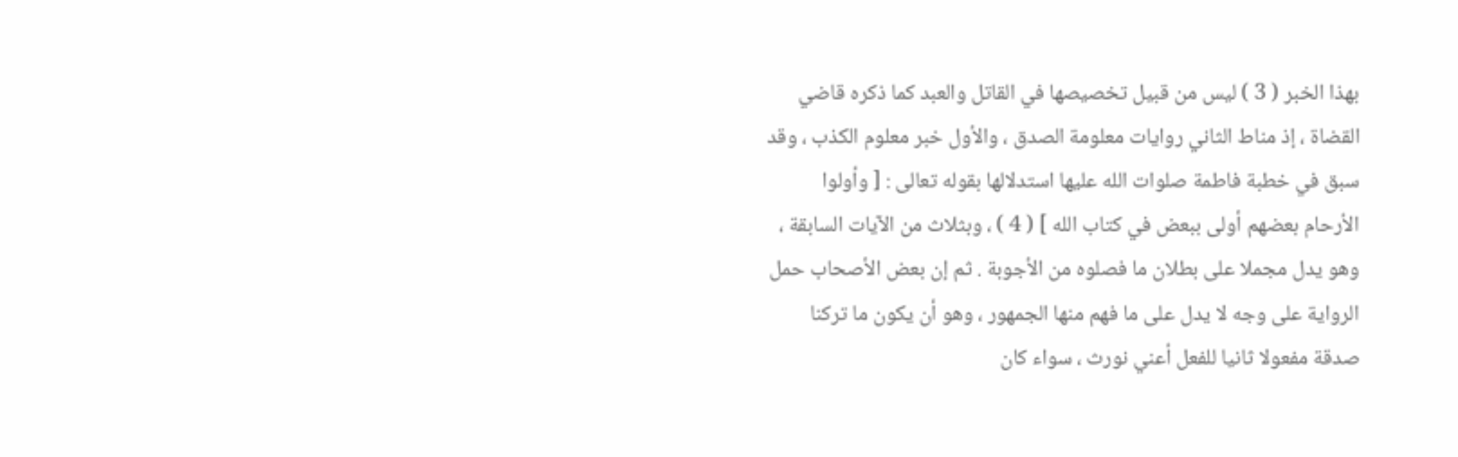بهذا الخبر ( 3 ) ليس من قبيل تخصيصها في القاتل والعبد كما ذكره قاضي القضاة ، إذ مناط الثاني روايات معلومة الصدق ، والأول خبر معلوم الكذب ، وقد سبق في خطبة فاطمة صلوات الله عليها استدلالها بقوله تعالى : [ وأولوا الأرحام بعضهم أولى ببعض في كتاب الله ] ( 4 ) ، وبثلاث من الآيات السابقة ، وهو يدل مجملا على بطلان ما فصلوه من الأجوبة . ثم إن بعض الأصحاب حمل الرواية على وجه لا يدل على ما فهم منها الجمهور ، وهو أن يكون ما تركنا صدقة مفعولا ثانيا للفعل أعني نورث ، سواء كان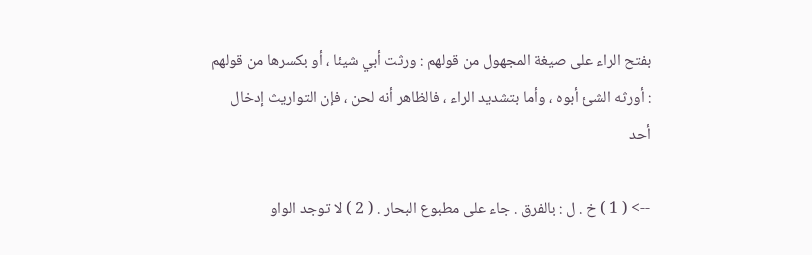بفتح الراء على صيغة المجهول من قولهم : ورثت أبي شيئا ، أو بكسرها من قولهم : أورثه الشئ أبوه ، وأما بتشديد الراء ، فالظاهر أنه لحن ، فإن التواريث إدخال أحد

--> ( 1 ) خ . ل : بالفرق . جاء على مطبوع البحار . ( 2 ) لا توجد الواو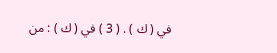في ( ك ) . ( 3 ) في ( ك ) : من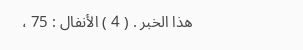هذا الخبر . ( 4 ) الأنفال : 75 ،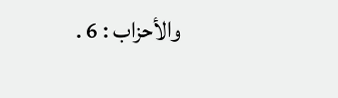والأحزاب : 6 .